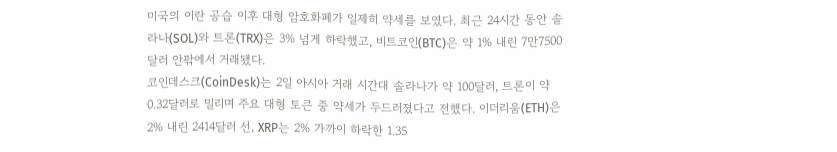미국의 이란 공습 이후 대형 암호화폐가 일제히 약세를 보였다. 최근 24시간 동안 솔라나(SOL)와 트론(TRX)은 3% 넘게 하락했고, 비트코인(BTC)은 약 1% 내린 7만7500달러 안팎에서 거래됐다.
코인데스크(CoinDesk)는 2일 아시아 거래 시간대 솔라나가 약 100달러, 트론이 약 0.32달러로 밀리며 주요 대형 토큰 중 약세가 두드러졌다고 전했다. 이더리움(ETH)은 2% 내린 2414달러 선, XRP는 2% 가까이 하락한 1.35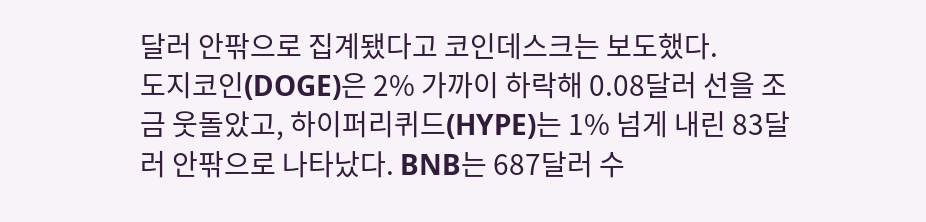달러 안팎으로 집계됐다고 코인데스크는 보도했다.
도지코인(DOGE)은 2% 가까이 하락해 0.08달러 선을 조금 웃돌았고, 하이퍼리퀴드(HYPE)는 1% 넘게 내린 83달러 안팎으로 나타났다. BNB는 687달러 수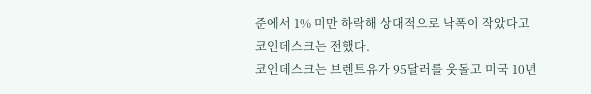준에서 1% 미만 하락해 상대적으로 낙폭이 작았다고 코인데스크는 전했다.
코인데스크는 브렌트유가 95달러를 웃돌고 미국 10년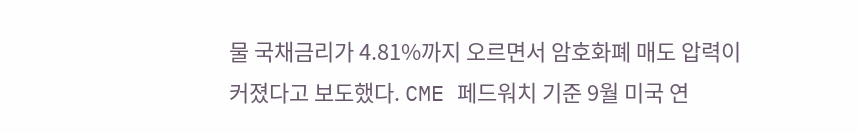물 국채금리가 4.81%까지 오르면서 암호화폐 매도 압력이 커졌다고 보도했다. CME 페드워치 기준 9월 미국 연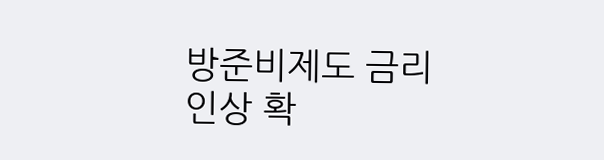방준비제도 금리 인상 확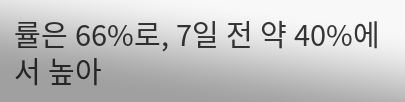률은 66%로, 7일 전 약 40%에서 높아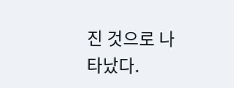진 것으로 나타났다.